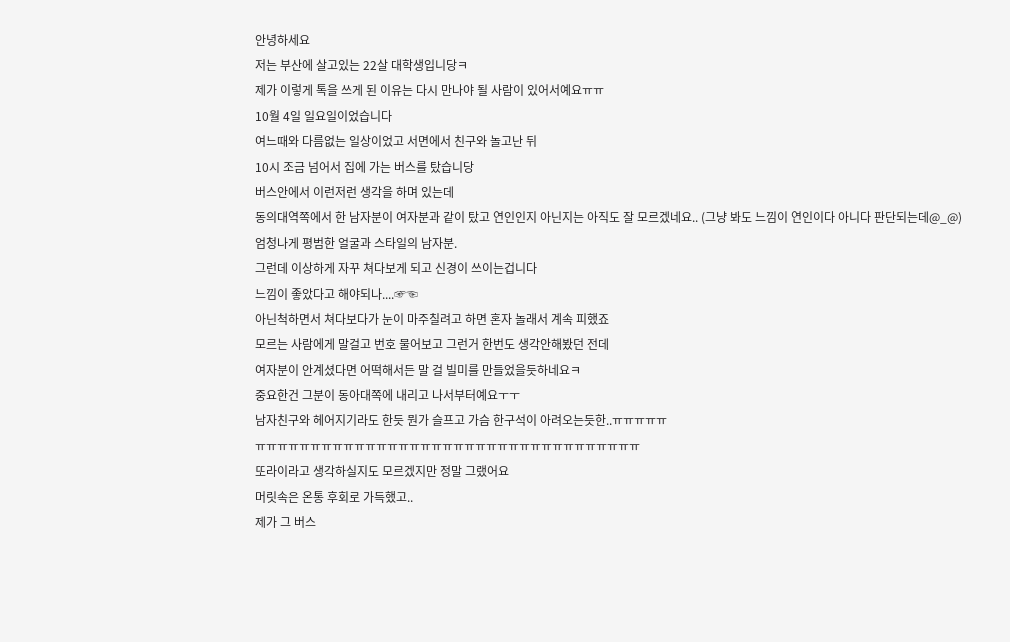안녕하세요
저는 부산에 살고있는 22살 대학생입니당ㅋ
제가 이렇게 톡을 쓰게 된 이유는 다시 만나야 될 사람이 있어서예요ㅠㅠ
10월 4일 일요일이었습니다
여느때와 다름없는 일상이었고 서면에서 친구와 놀고난 뒤
10시 조금 넘어서 집에 가는 버스를 탔습니당
버스안에서 이런저런 생각을 하며 있는데
동의대역쪽에서 한 남자분이 여자분과 같이 탔고 연인인지 아닌지는 아직도 잘 모르겠네요.. (그냥 봐도 느낌이 연인이다 아니다 판단되는데@_@)
엄청나게 평범한 얼굴과 스타일의 남자분.
그런데 이상하게 자꾸 쳐다보게 되고 신경이 쓰이는겁니다
느낌이 좋았다고 해야되나....☞☜
아닌척하면서 쳐다보다가 눈이 마주칠려고 하면 혼자 놀래서 계속 피했죠
모르는 사람에게 말걸고 번호 물어보고 그런거 한번도 생각안해봤던 전데
여자분이 안계셨다면 어떡해서든 말 걸 빌미를 만들었을듯하네요ㅋ
중요한건 그분이 동아대쪽에 내리고 나서부터예요ㅜㅜ
남자친구와 헤어지기라도 한듯 뭔가 슬프고 가슴 한구석이 아려오는듯한..ㅠㅠㅠㅠㅠ
ㅠㅠㅠㅠㅠㅠㅠㅠㅠㅠㅠㅠㅠㅠㅠㅠㅠㅠㅠㅠㅠㅠㅠㅠㅠㅠㅠㅠㅠㅠㅠㅠㅠㅠㅠ
또라이라고 생각하실지도 모르겠지만 정말 그랬어요
머릿속은 온통 후회로 가득했고..
제가 그 버스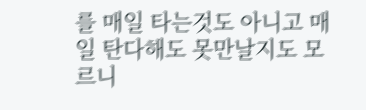를 매일 타는것도 아니고 매일 탄다해도 못만날지도 모르니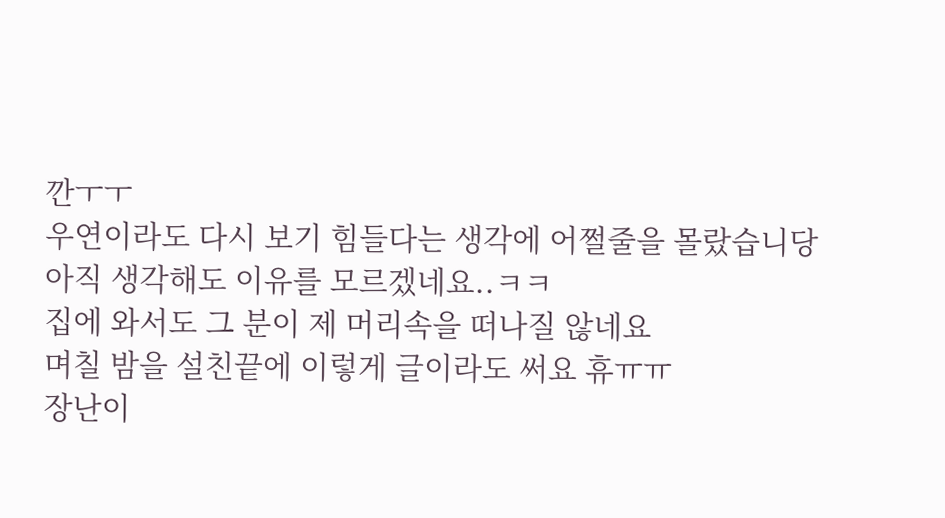깐ㅜㅜ
우연이라도 다시 보기 힘들다는 생각에 어쩔줄을 몰랐습니당
아직 생각해도 이유를 모르겠네요..ㅋㅋ
집에 와서도 그 분이 제 머리속을 떠나질 않네요
며칠 밤을 설친끝에 이렇게 글이라도 써요 휴ㅠㅠ
장난이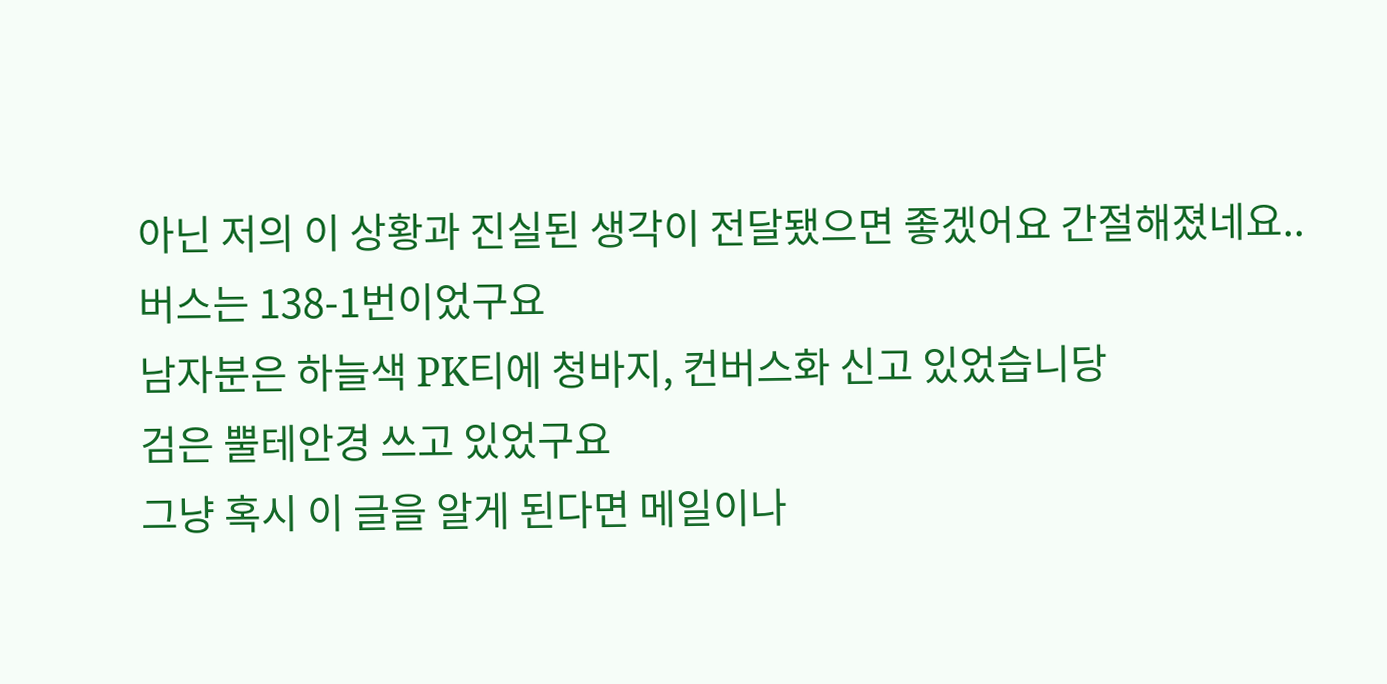아닌 저의 이 상황과 진실된 생각이 전달됐으면 좋겠어요 간절해졌네요..
버스는 138-1번이었구요
남자분은 하늘색 PK티에 청바지, 컨버스화 신고 있었습니당
검은 뿔테안경 쓰고 있었구요
그냥 혹시 이 글을 알게 된다면 메일이나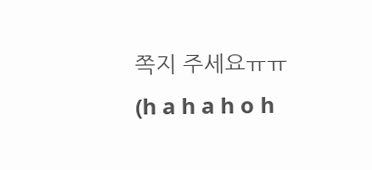쪽지 주세요ㅠㅠ
(h a h a h o h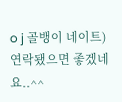o j 골뱅이 네이트)
연락됐으면 좋겠네요..^^